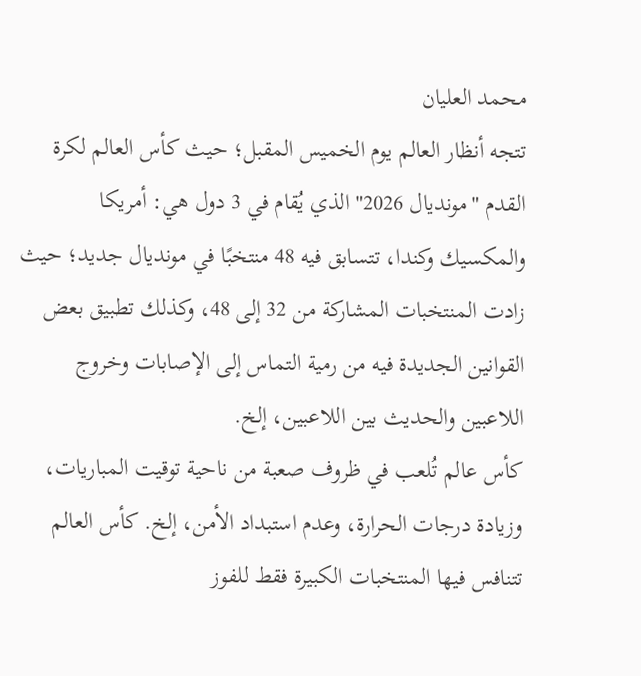محمد العليان
تتجه أنظار العالم يوم الخميس المقبل؛ حيث كأس العالم لكرة القدم "مونديال 2026" الذي يُقام في 3 دول هي: أمريكا والمكسيك وكندا، تتسابق فيه 48 منتخبًا في مونديال جديد؛ حيث زادت المنتخبات المشاركة من 32 إلى 48، وكذلك تطبيق بعض القوانين الجديدة فيه من رمية التماس إلى الإصابات وخروج اللاعبين والحديث بين اللاعبين، إلخ.
كأس عالم تُلعب في ظروف صعبة من ناحية توقيت المباريات، وزيادة درجات الحرارة، وعدم استبداد الأمن، إلخ. كأس العالم تتنافس فيها المنتخبات الكبيرة فقط للفوز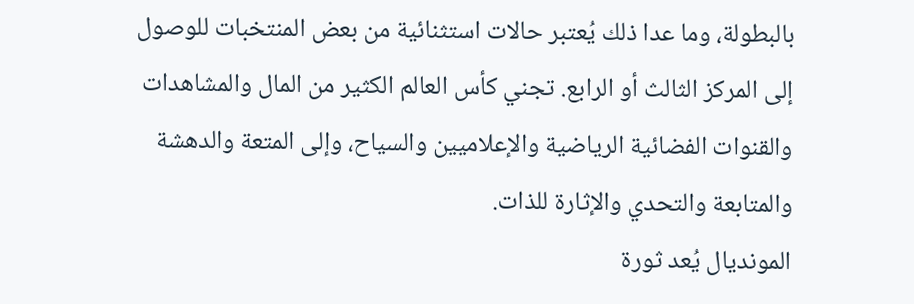بالبطولة، وما عدا ذلك يُعتبر حالات استثنائية من بعض المنتخبات للوصول إلى المركز الثالث أو الرابع. تجني كأس العالم الكثير من المال والمشاهدات والقنوات الفضائية الرياضية والإعلاميين والسياح، وإلى المتعة والدهشة والمتابعة والتحدي والإثارة للذات.
المونديال يُعد ثورة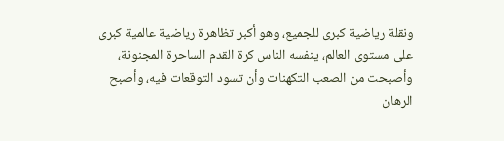ونقلة رياضية كبرى للجميع، وهو أكبر تظاهرة رياضية عالمية كبرى على مستوى العالم، ينفسه الناس كرة القدم الساحرة المجنونة، وأصبحت من الصعب التكهنات وأن تسود التوقعات فيه، وأصبح الرهان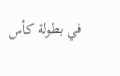في بطولة كأس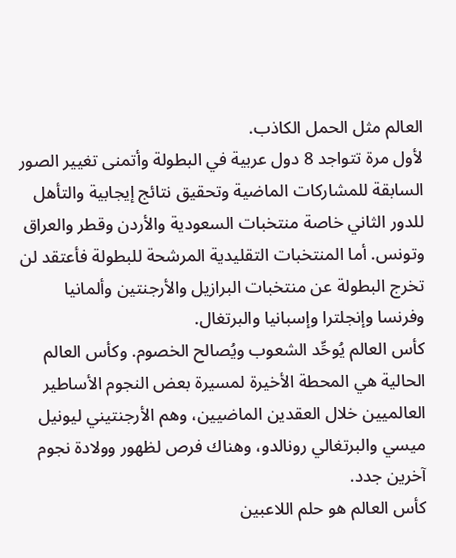العالم مثل الحمل الكاذب.
لأول مرة تتواجد 8 دول عربية في البطولة وأتمنى تغيير الصور السابقة للمشاركات الماضية وتحقيق نتائج إيجابية والتأهل للدور الثاني خاصة منتخبات السعودية والأردن وقطر والعراق وتونس. أما المنتخبات التقليدية المرشحة للبطولة فأعتقد لن تخرج البطولة عن منتخبات البرازيل والأرجنتين وألمانيا وفرنسا وإنجلترا وإسبانيا والبرتغال.
كأس العالم يُوحِّد الشعوب ويُصالح الخصوم. وكأس العالم الحالية هي المحطة الأخيرة لمسيرة بعض النجوم الأساطير العالميين خلال العقدين الماضيين، وهم الأرجنتيني ليونيل ميسي والبرتغالي رونالدو، وهناك فرص لظهور وولادة نجوم آخرين جدد.
كأس العالم هو حلم اللاعبين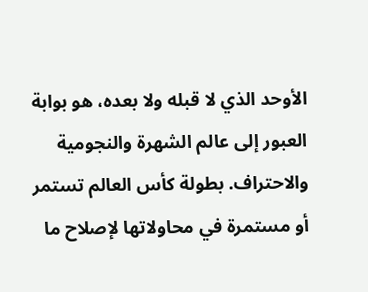الأوحد الذي لا قبله ولا بعده، هو بوابة العبور إلى عالم الشهرة والنجومية والاحتراف. بطولة كأس العالم تستمر أو مستمرة في محاولاتها لإصلاح ما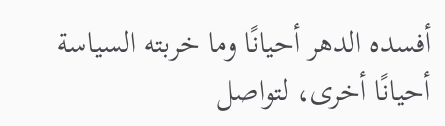أفسده الدهر أحيانًا وما خربته السياسة أحيانًا أخرى، لتواصل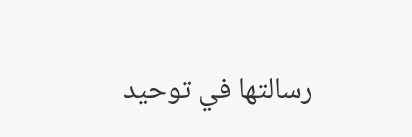رسالتها في توحيد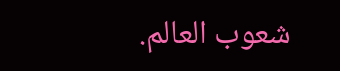شعوب العالم.